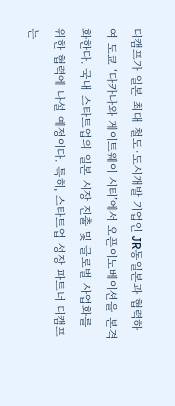디캠프가 일본 최대 철도·도시개발 기업인 JR동일본과 협력하여 도쿄 ‘다카나와 게이트웨이 시티’에서 오픈이노베이션을 본격화한다. 국내 스타트업의 일본 시장 진출 및 글로벌 사업화를 위한 협력에 나설 예정이다. 특히, 스타트업 성장 파트너 디캠프는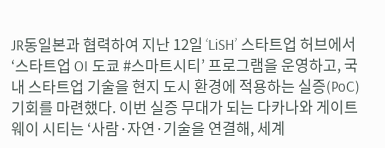JR동일본과 협력하여 지난 12일 ‘LiSH’ 스타트업 허브에서 ‘스타트업 OI 도쿄 #스마트시티’ 프로그램을 운영하고, 국내 스타트업 기술을 현지 도시 환경에 적용하는 실증(PoC) 기회를 마련했다. 이번 실증 무대가 되는 다카나와 게이트웨이 시티는 ‘사람·자연·기술을 연결해, 세계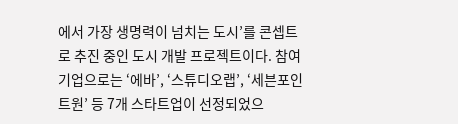에서 가장 생명력이 넘치는 도시’를 콘셉트로 추진 중인 도시 개발 프로젝트이다. 참여 기업으로는 ‘에바’, ‘스튜디오랩’, ‘세븐포인트원’ 등 7개 스타트업이 선정되었으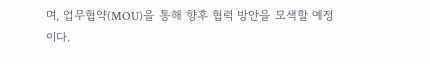며, 업무협약(MOU)을 통해 향후 협력 방안을 모색할 예정이다.